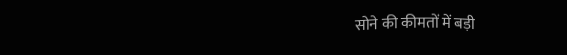सोने की कीमतों में बड़ी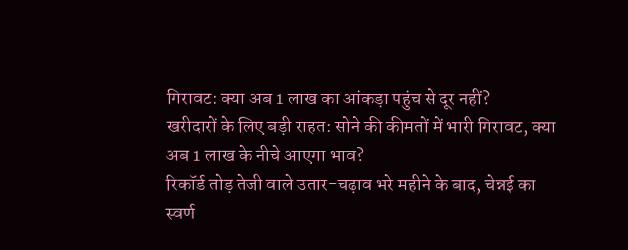गिरावट: क्या अब 1 लाख का आंकड़ा पहुंच से दूर नहीं?
खरीदारों के लिए बड़ी राहत: सोने की कीमतों में भारी गिरावट, क्या अब 1 लाख के नीचे आएगा भाव?
रिकॉर्ड तोड़ तेजी वाले उतार-चढ़ाव भरे महीने के बाद, चेन्नई का स्वर्ण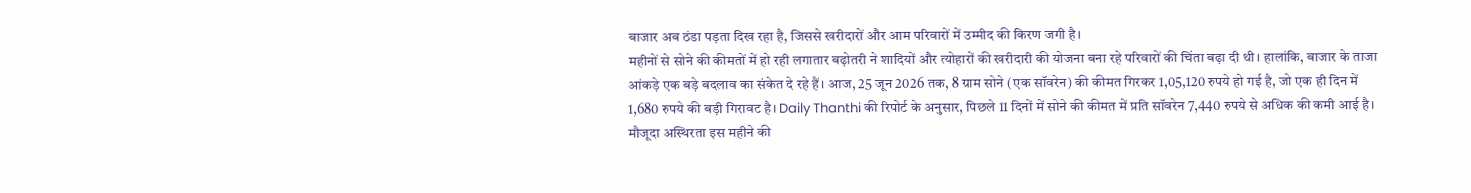बाजार अब ठंडा पड़ता दिख रहा है, जिससे खरीदारों और आम परिवारों में उम्मीद की किरण जगी है।
महीनों से सोने की कीमतों में हो रही लगातार बढ़ोतरी ने शादियों और त्योहारों की खरीदारी की योजना बना रहे परिवारों की चिंता बढ़ा दी थी। हालांकि, बाजार के ताजा आंकड़े एक बड़े बदलाव का संकेत दे रहे हैं। आज, 25 जून 2026 तक, 8 ग्राम सोने (एक सॉवरेन) की कीमत गिरकर 1,05,120 रुपये हो गई है, जो एक ही दिन में 1,680 रुपये की बड़ी गिरावट है। Daily Thanthi की रिपोर्ट के अनुसार, पिछले 11 दिनों में सोने की कीमत में प्रति सॉवरेन 7,440 रुपये से अधिक की कमी आई है।
मौजूदा अस्थिरता इस महीने की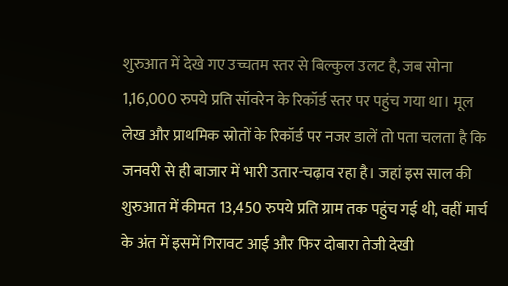शुरुआत में देखे गए उच्चतम स्तर से बिल्कुल उलट है, जब सोना 1,16,000 रुपये प्रति सॉवरेन के रिकॉर्ड स्तर पर पहुंच गया था। मूल लेख और प्राथमिक स्रोतों के रिकॉर्ड पर नजर डालें तो पता चलता है कि जनवरी से ही बाजार में भारी उतार-चढ़ाव रहा है। जहां इस साल की शुरुआत में कीमत 13,450 रुपये प्रति ग्राम तक पहुंच गई थी, वहीं मार्च के अंत में इसमें गिरावट आई और फिर दोबारा तेजी देखी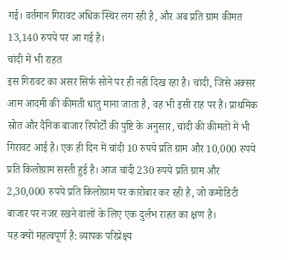गई। वर्तमान गिरावट अधिक स्थिर लग रही है, और अब प्रति ग्राम कीमत 13,140 रुपये पर आ गई है।
चांदी में भी राहत
इस गिरावट का असर सिर्फ सोने पर ही नहीं दिख रहा है। चांदी, जिसे अक्सर आम आदमी की कीमती धातु माना जाता है, वह भी इसी राह पर है। प्राथमिक स्रोत और दैनिक बाजार रिपोर्टों की पुष्टि के अनुसार, चांदी की कीमतों में भी गिरावट आई है। एक ही दिन में चांदी 10 रुपये प्रति ग्राम और 10,000 रुपये प्रति किलोग्राम सस्ती हुई है। आज चांदी 230 रुपये प्रति ग्राम और 2,30,000 रुपये प्रति किलोग्राम पर कारोबार कर रही है, जो कमोडिटी बाजार पर नजर रखने वालों के लिए एक दुर्लभ राहत का क्षण है।
यह क्यों महत्वपूर्ण है: व्यापक परिप्रेक्ष्य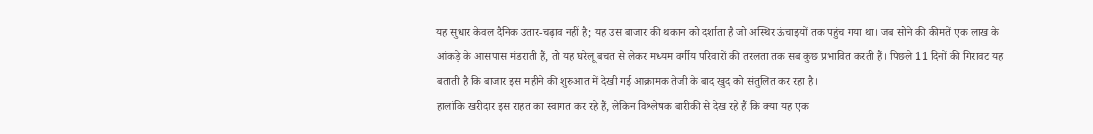यह सुधार केवल दैनिक उतार-चढ़ाव नहीं है; यह उस बाजार की थकान को दर्शाता है जो अस्थिर ऊंचाइयों तक पहुंच गया था। जब सोने की कीमतें एक लाख के आंकड़े के आसपास मंडराती हैं, तो यह घरेलू बचत से लेकर मध्यम वर्गीय परिवारों की तरलता तक सब कुछ प्रभावित करती हैं। पिछले 11 दिनों की गिरावट यह बताती है कि बाजार इस महीने की शुरुआत में देखी गई आक्रामक तेजी के बाद खुद को संतुलित कर रहा है।
हालांकि खरीदार इस राहत का स्वागत कर रहे हैं, लेकिन विश्लेषक बारीकी से देख रहे हैं कि क्या यह एक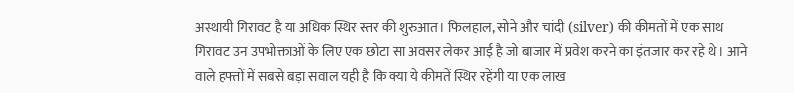अस्थायी गिरावट है या अधिक स्थिर स्तर की शुरुआत। फिलहाल, सोने और चांदी (silver) की कीमतों में एक साथ गिरावट उन उपभोक्ताओं के लिए एक छोटा सा अवसर लेकर आई है जो बाजार में प्रवेश करने का इंतजार कर रहे थे। आने वाले हफ्तों में सबसे बड़ा सवाल यही है कि क्या ये कीमतें स्थिर रहेंगी या एक लाख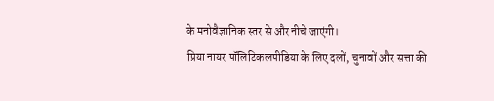के मनोवैज्ञानिक स्तर से और नीचे जाएंगी।
प्रिया नायर पॉलिटिकलपीडिया के लिए दलों, चुनावों और सत्ता की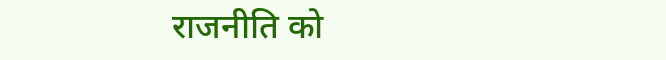राजनीति को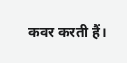कवर करती हैं।